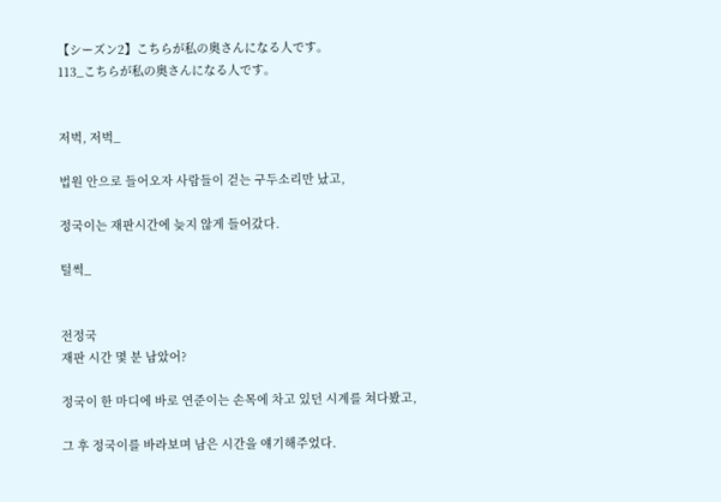【シーズン2】こちらが私の奥さんになる人です。
113_こちらが私の奥さんになる人です。


저벅, 저벅_

법원 안으로 들어오자 사람들이 걷는 구두소리만 났고,

정국이는 재판시간에 늦지 않게 들어갔다.

털썩_


전정국
재판 시간 몇 분 남았어?

정국이 한 마디에 바로 연준이는 손목에 차고 있던 시계를 쳐다봤고,

그 후 정국이를 바라보며 남은 시간을 얘기해주었다.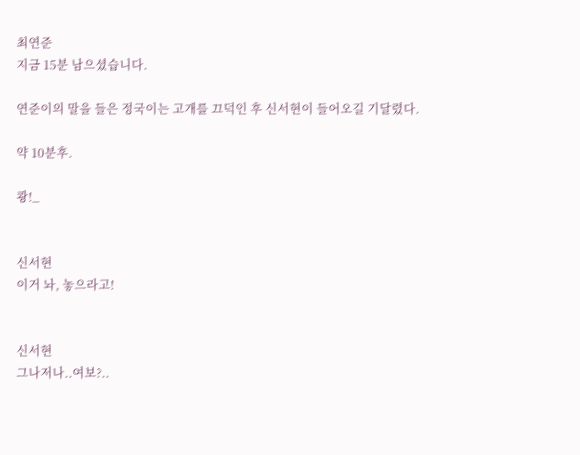최연준
지금 15분 남으셨습니다.

연준이의 말을 들은 정국이는 고개를 끄덕인 후 신서현이 들어오길 기달렸다.

약 10분후.

쾅!_


신서현
이거 놔, 놓으라고!


신서현
그나저나..여보?..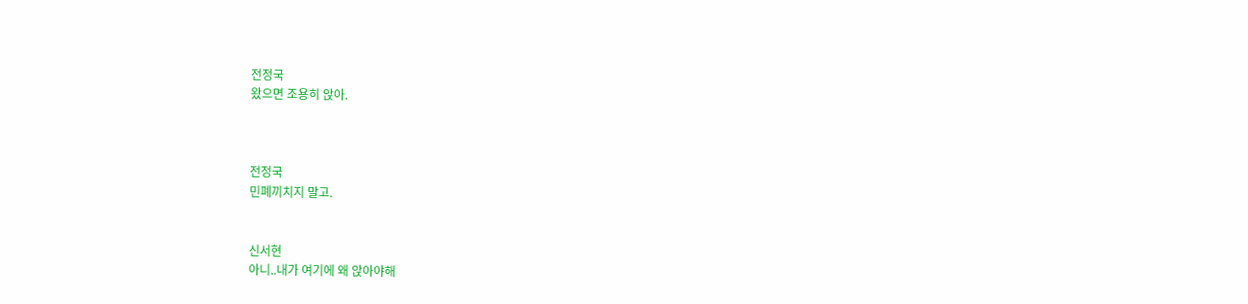전정국
왔으면 조용히 앉아.



전정국
민폐끼치지 말고.


신서현
아니..내가 여기에 왜 앉아야해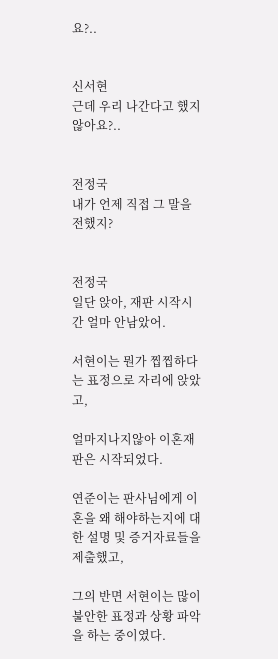요?..


신서현
근데 우리 나간다고 했지 않아요?..


전정국
내가 언제 직접 그 말을 전했지?


전정국
일단 앉아, 재판 시작시간 얼마 안남았어.

서현이는 뭔가 찝찝하다는 표정으로 자리에 앉았고,

얼마지나지않아 이혼재판은 시작되었다.

연준이는 판사님에게 이혼을 왜 해야하는지에 대한 설명 및 증거자료들을 제출했고,

그의 반면 서현이는 많이 불안한 표정과 상황 파악을 하는 중이였다.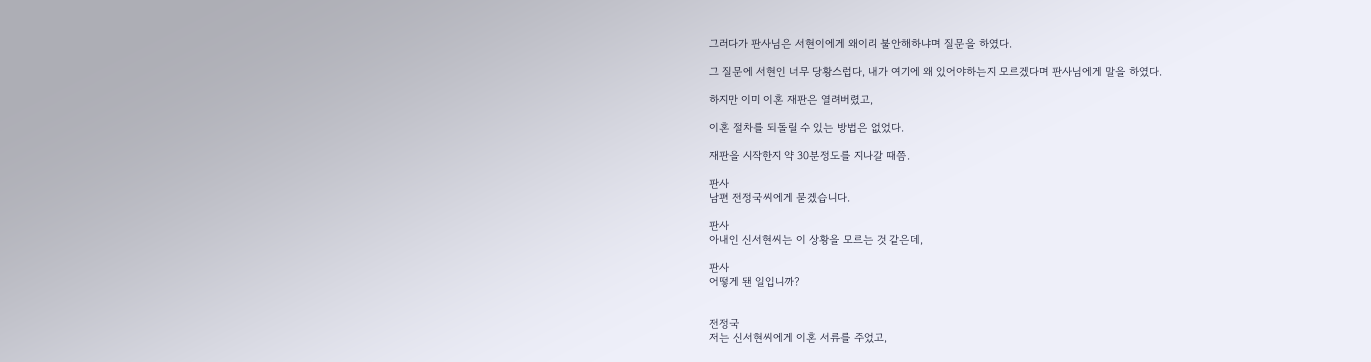그러다가 판사님은 서현이에게 왜이리 불안해하냐며 질문을 하였다.

그 질문에 서현인 너무 당황스럽다, 내가 여기에 왜 있어야하는지 모르겠다며 판사님에게 말을 하였다.

하지만 이미 이혼 재판은 열려버렸고,

이혼 절차를 되돌릴 수 있는 방법은 없었다.

재판을 시작한지 약 30분정도를 지나갈 때쯤.

판사
남편 전정국씨에게 묻겠습니다.

판사
아내인 신서현씨는 이 상황을 모르는 것 같은데,

판사
어떻게 됀 일입니까?


전정국
저는 신서현씨에게 이혼 서류를 주었고,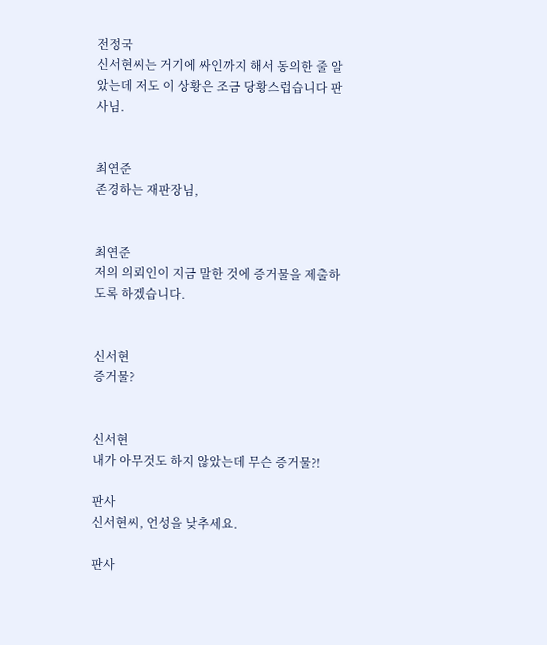전정국
신서현씨는 거기에 싸인까지 해서 동의한 줄 알았는데 저도 이 상황은 조금 당황스럽습니다 판사님.


최연준
존경하는 재판장님,


최연준
저의 의뢰인이 지금 말한 것에 증거물을 제출하도록 하겠습니다.


신서현
증거물?


신서현
내가 아무것도 하지 않았는데 무슨 증거물?!

판사
신서현씨, 언성을 낮추세요.

판사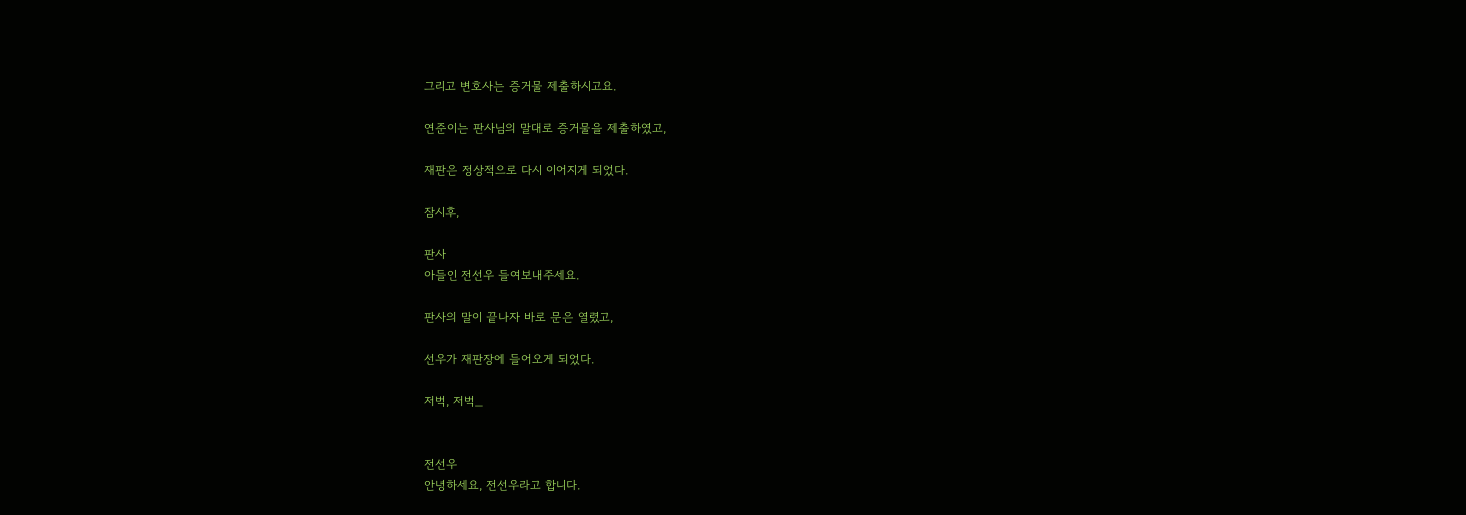그리고 변호사는 증거물 제출하시고요.

연준이는 판사님의 말대로 증거물을 제출하였고,

재판은 정상적으로 다시 이어지게 되었다.

잠시후,

판사
아들인 전선우 들여보내주세요.

판사의 말이 끝나자 바로 문은 열렸고,

선우가 재판장에 들어오게 되었다.

저벅, 저벅_


전선우
안녕하세요, 전선우라고 합니다.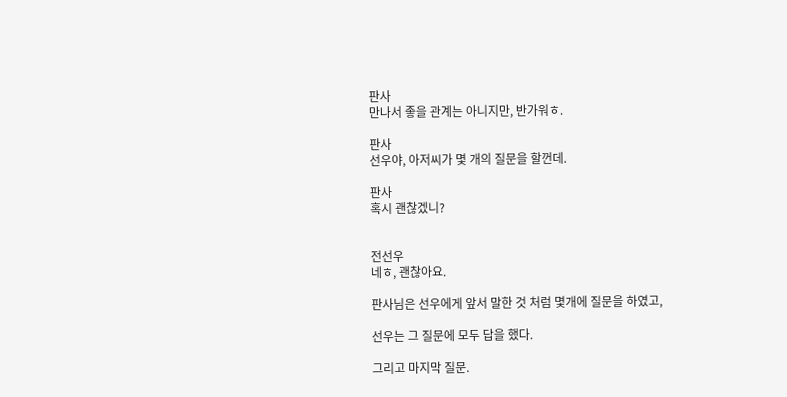판사
만나서 좋을 관계는 아니지만, 반가워ㅎ.

판사
선우야, 아저씨가 몇 개의 질문을 할껀데.

판사
혹시 괜찮겠니?


전선우
네ㅎ, 괜찮아요.

판사님은 선우에게 앞서 말한 것 처럼 몇개에 질문을 하였고,

선우는 그 질문에 모두 답을 했다.

그리고 마지막 질문.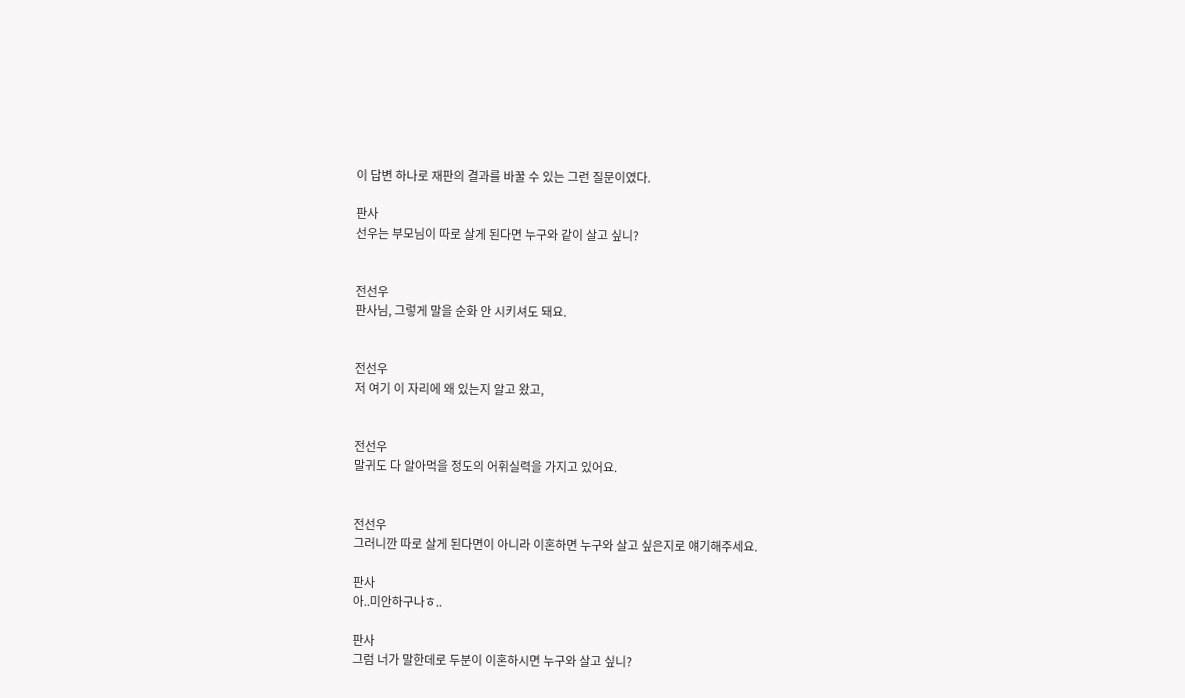이 답변 하나로 재판의 결과를 바꿀 수 있는 그런 질문이였다.

판사
선우는 부모님이 따로 살게 된다면 누구와 같이 살고 싶니?


전선우
판사님, 그렇게 말을 순화 안 시키셔도 돼요.


전선우
저 여기 이 자리에 왜 있는지 알고 왔고,


전선우
말귀도 다 알아먹을 정도의 어휘실력을 가지고 있어요.


전선우
그러니깐 따로 살게 된다면이 아니라 이혼하면 누구와 살고 싶은지로 얘기해주세요.

판사
아..미안하구나ㅎ..

판사
그럼 너가 말한데로 두분이 이혼하시면 누구와 살고 싶니?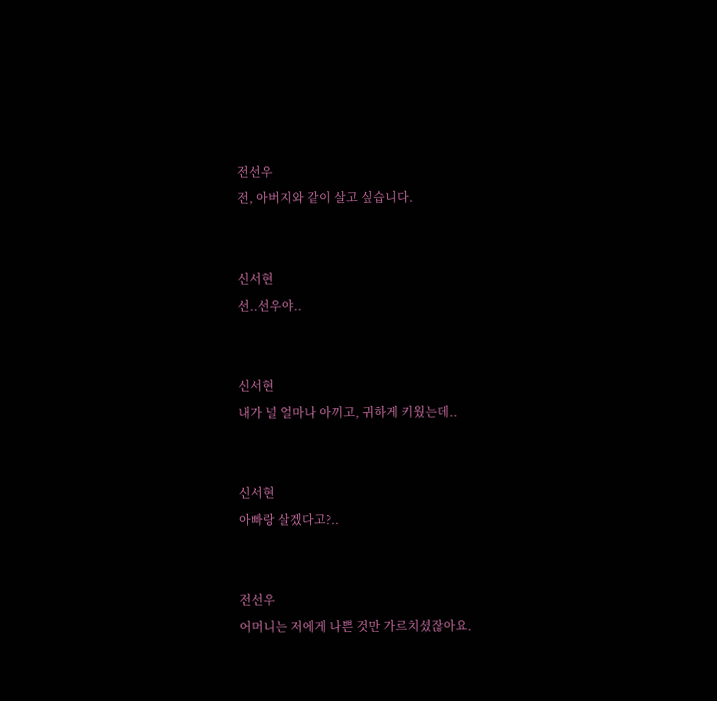전선우
전, 아버지와 같이 살고 싶습니다.


신서현
선..선우야..


신서현
내가 널 얼마나 아끼고, 귀하게 키웠는데..


신서현
아빠랑 살겠다고?..


전선우
어머니는 저에게 나쁜 것만 가르치셨잖아요.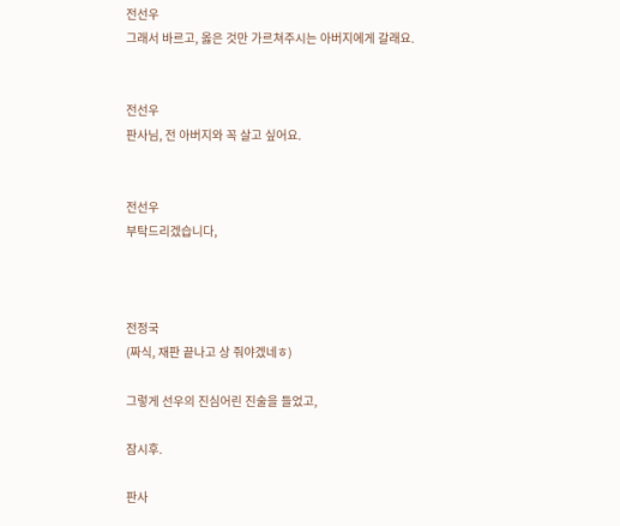전선우
그래서 바르고, 옳은 것만 가르쳐주시는 아버지에게 갈래요.


전선우
판사님, 전 아버지와 꼭 살고 싶어요.


전선우
부탁드리겠습니다,



전정국
(짜식, 재판 끝나고 상 줘야겠네ㅎ)

그렇게 선우의 진심어린 진술을 들었고,

잠시후.

판사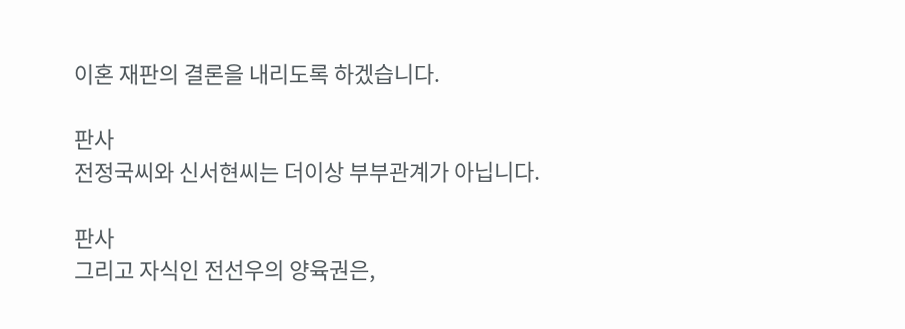이혼 재판의 결론을 내리도록 하겠습니다.

판사
전정국씨와 신서현씨는 더이상 부부관계가 아닙니다.

판사
그리고 자식인 전선우의 양육권은,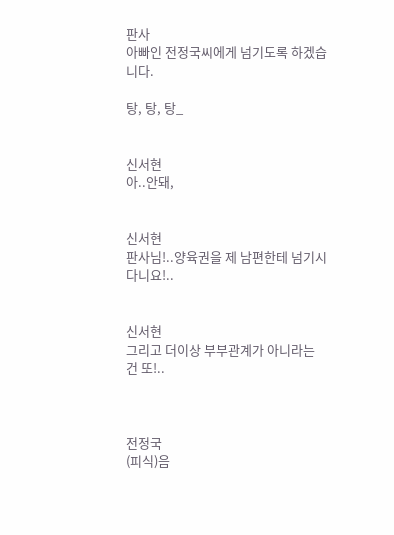판사
아빠인 전정국씨에게 넘기도록 하겠습니다.

탕, 탕, 탕_


신서현
아..안돼,


신서현
판사님!..양육권을 제 남편한테 넘기시다니요!..


신서현
그리고 더이상 부부관계가 아니라는 건 또!..



전정국
(피식)음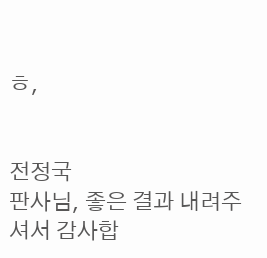ㅎ,


전정국
판사님, 좋은 결과 내려주셔서 감사합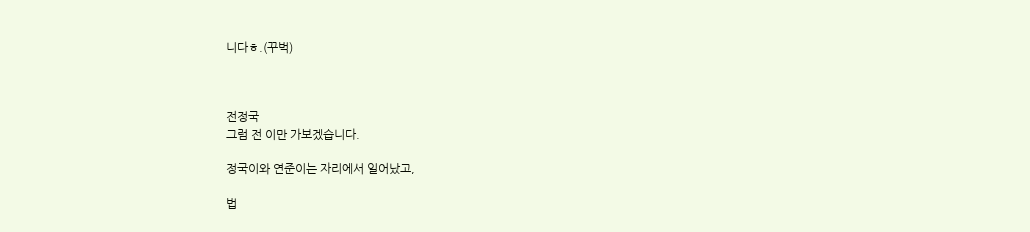니다ㅎ.(꾸벅)



전정국
그럼 전 이만 가보겠습니다.

정국이와 연준이는 자리에서 일어났고,

법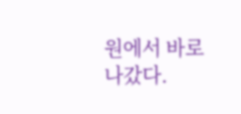원에서 바로 나갔다.